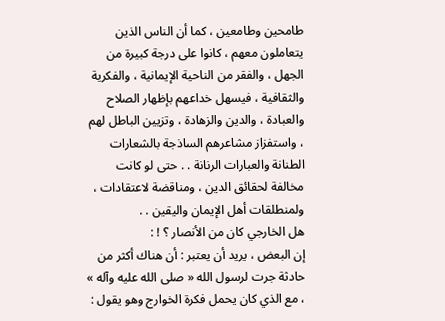طامحين وطامعين ، كما أن الناس الذين يتعاملون معهم ، كانوا على درجة كبيرة من الجهل ، والفقر من الناحية الإيمانية ، والفكرية والثقافية ، فيسهل خداعهم بإظهار الصلاح والعبادة ، والدين والزهادة ، وتزيين الباطل لهم ، واستفزاز مشاعرهم الساذجة بالشعارات الطنانة والعبارات الرنانة . . حتى لو كانت مخالفة لحقائق الدين ، ومناقضة لاعتقادات ، ولمنطلقات أهل الإيمان واليقين . .
هل الخارجي كان من الأنصار ؟ ! :
إن البعض ، يريد أن يعتبر : أن هناك أكثر من حادثة جرت لرسول الله « صلى الله عليه وآله » ، مع الذي كان يحمل فكرة الخوارج وهو يقول :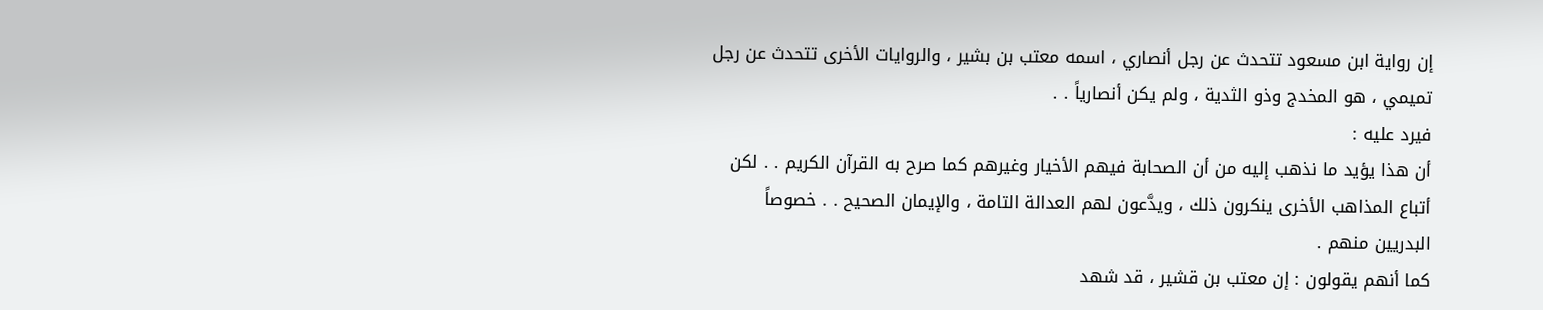إن رواية ابن مسعود تتحدث عن رجل أنصاري ، اسمه معتب بن بشير ، والروايات الأخرى تتحدث عن رجل تميمي ، هو المخدج وذو الثدية ، ولم يكن أنصارياً . .
فيرد عليه :
أن هذا يؤيد ما نذهب إليه من أن الصحابة فيهم الأخيار وغيرهم كما صرح به القرآن الكريم . . لكن أتباع المذاهب الأخرى ينكرون ذلك ، ويدَّعون لهم العدالة التامة ، والإيمان الصحيح . . خصوصاً البدريين منهم .
كما أنهم يقولون : إن معتب بن قشير ، قد شهد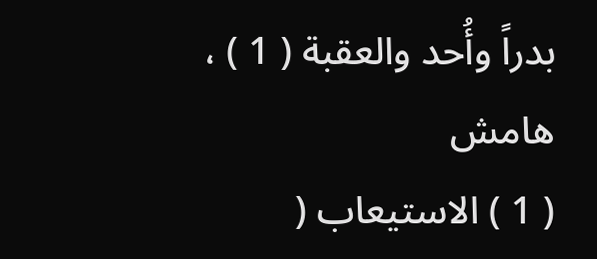بدراً وأُحد والعقبة ( 1 ) ،
هامش
( 1 ) الاستيعاب (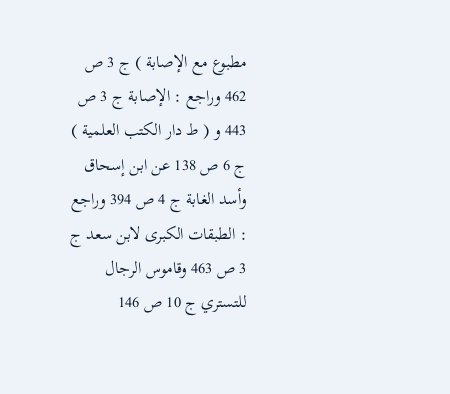مطبوع مع الإصابة ) ج 3 ص 462 وراجع : الإصابة ج 3 ص 443 و ( ط دار الكتب العلمية ) ج 6 ص 138 عن ابن إسحاق وأسد الغابة ج 4 ص 394 وراجع : الطبقات الكبرى لابن سعد ج 3 ص 463 وقاموس الرجال للتستري ج 10 ص 146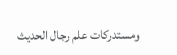ومستدركات علم رجال الحديث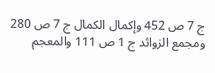ج 7 ص 452 وإكمال الكمال ج 7 ص 280 ومجمع الزوائد ج 1 ص 111 والمعجم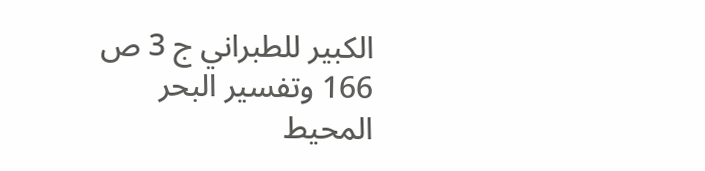الكبير للطبراني ج 3 ص 166 وتفسير البحر المحيط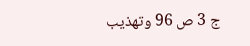ج 3 ص 96 وتهذيب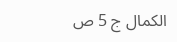الكمال ج 5 ص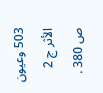503 وعيون الأثر ج 2 ص 380 .